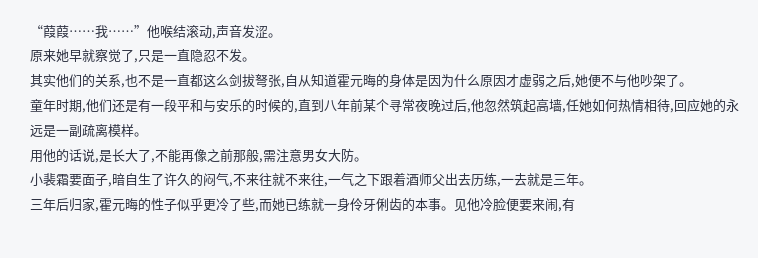“葭葭……我……”他喉结滚动,声音发涩。
原来她早就察觉了,只是一直隐忍不发。
其实他们的关系,也不是一直都这么剑拔弩张,自从知道霍元晦的身体是因为什么原因才虚弱之后,她便不与他吵架了。
童年时期,他们还是有一段平和与安乐的时候的,直到八年前某个寻常夜晚过后,他忽然筑起高墙,任她如何热情相待,回应她的永远是一副疏离模样。
用他的话说,是长大了,不能再像之前那般,需注意男女大防。
小裴霜要面子,暗自生了许久的闷气,不来往就不来往,一气之下跟着酒师父出去历练,一去就是三年。
三年后归家,霍元晦的性子似乎更冷了些,而她已练就一身伶牙俐齿的本事。见他冷脸便要来闹,有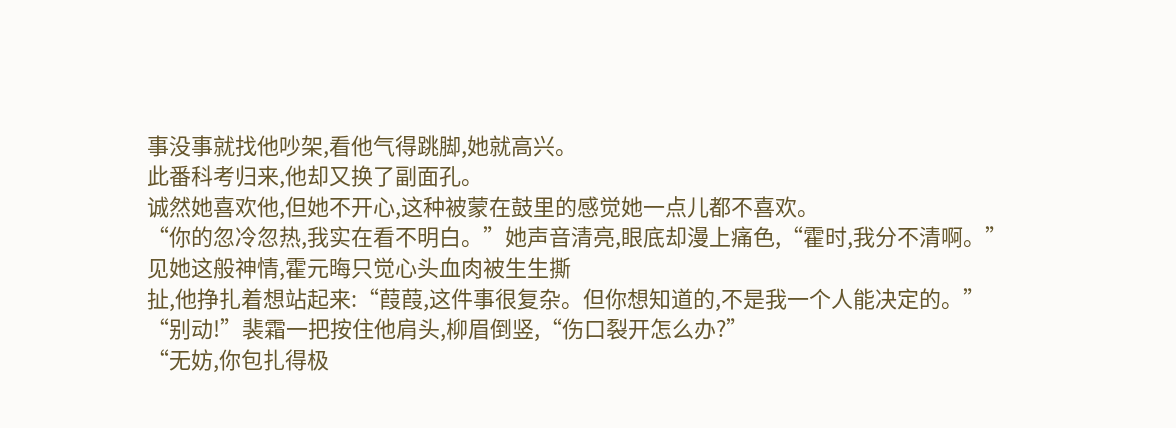事没事就找他吵架,看他气得跳脚,她就高兴。
此番科考归来,他却又换了副面孔。
诚然她喜欢他,但她不开心,这种被蒙在鼓里的感觉她一点儿都不喜欢。
“你的忽冷忽热,我实在看不明白。”她声音清亮,眼底却漫上痛色,“霍时,我分不清啊。”
见她这般神情,霍元晦只觉心头血肉被生生撕
扯,他挣扎着想站起来:“葭葭,这件事很复杂。但你想知道的,不是我一个人能决定的。”
“别动!”裴霜一把按住他肩头,柳眉倒竖,“伤口裂开怎么办?”
“无妨,你包扎得极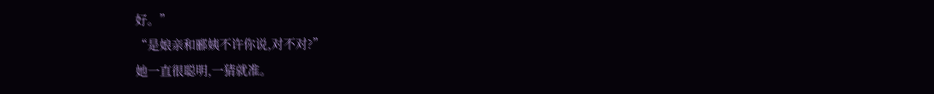好。”
“是娘亲和郦姨不许你说,对不对?”
她一直很聪明,一猜就准。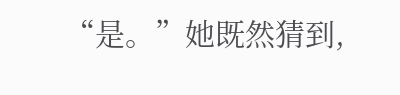“是。”她既然猜到,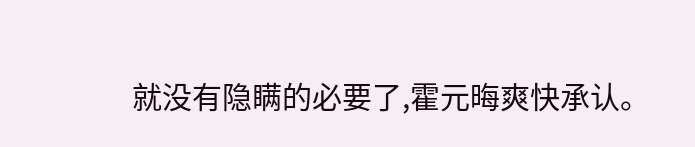就没有隐瞒的必要了,霍元晦爽快承认。